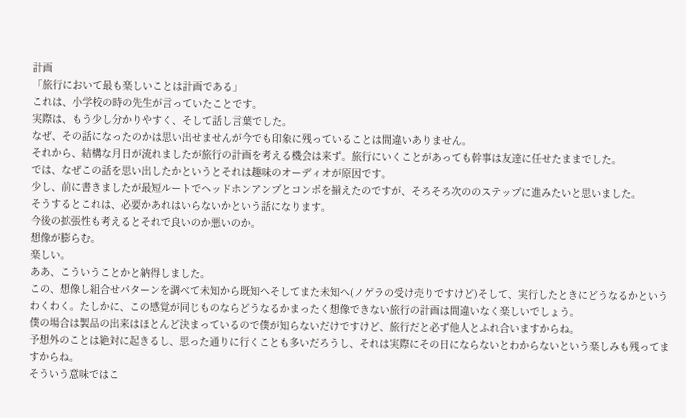計画
「旅行において最も楽しいことは計画である」
これは、小学校の時の先生が言っていたことです。
実際は、もう少し分かりやすく、そして話し言葉でした。
なぜ、その話になったのかは思い出せませんが今でも印象に残っていることは間違いありません。
それから、結構な月日が流れましたが旅行の計画を考える機会は来ず。旅行にいくことがあっても幹事は友達に任せたままでした。
では、なぜこの話を思い出したかというとそれは趣味のオーディオが原因です。
少し、前に書きましたが最短ルートでヘッドホンアンプとコンポを揃えたのですが、そろそろ次ののステップに進みたいと思いました。
そうするとこれは、必要かあれはいらないかという話になります。
今後の拡張性も考えるとそれで良いのか悪いのか。
想像が膨らむ。
楽しい。
ああ、こういうことかと納得しました。
この、想像し組合せパターンを調べて未知から既知へそしてまた未知へ(ノゲラの受け売りですけど)そして、実行したときにどうなるかというわくわく。たしかに、この感覚が同じものならどうなるかまったく想像できない旅行の計画は間違いなく楽しいでしょう。
僕の場合は製品の出来はほとんど決まっているので僕が知らないだけですけど、旅行だと必ず他人とふれ合いますからね。
予想外のことは絶対に起きるし、思った通りに行くことも多いだろうし、それは実際にその日にならないとわからないという楽しみも残ってますからね。
そういう意味ではこ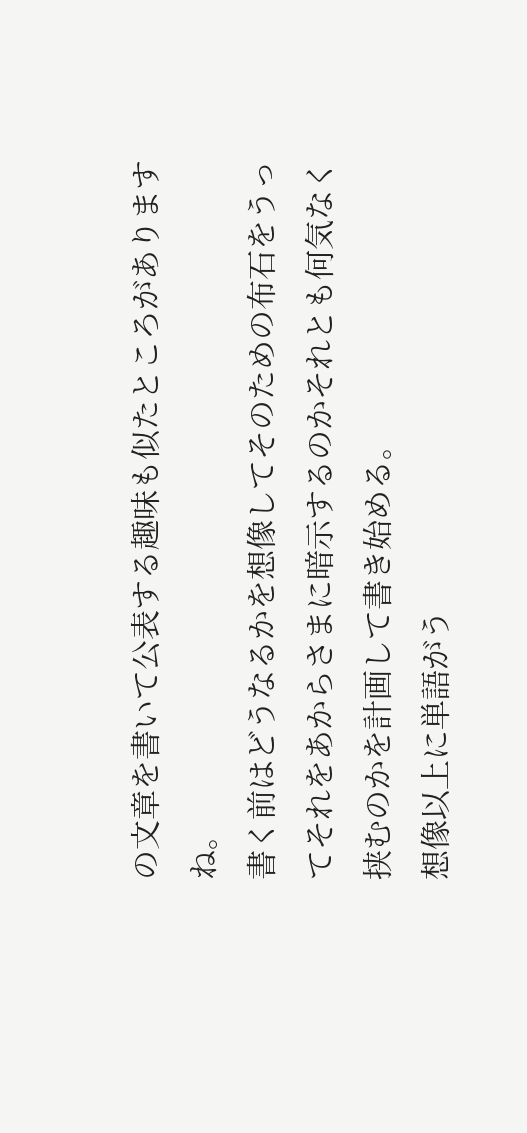の文章を書いて公表する趣味も似たところがありますね。
書く前はどうなるかを想像してそのための布石をうってそれをあからさまに暗示するのかそれとも何気なく挟むのかを計画して書き始める。
想像以上に単語がう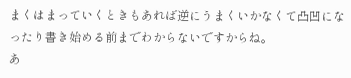まくはまっていくときもあれば逆にうまくいかなくて凸凹になったり書き始める前までわからないですからね。
あ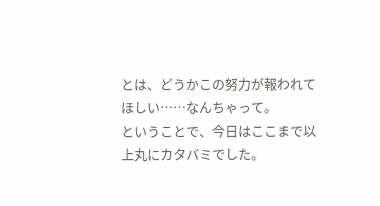とは、どうかこの努力が報われてほしい……なんちゃって。
ということで、今日はここまで以上丸にカタバミでした。